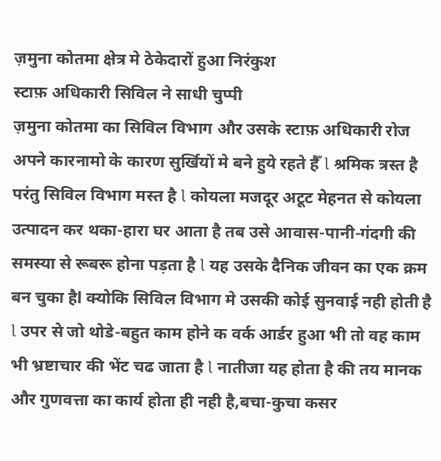ज़मुना कोतमा क्षेत्र मे ठेकेदारों हुआ निरंकुश
स्टाफ़ अधिकारी सिविल ने साधी चुप्पी
ज़मुना कोतमा का सिविल विभाग और उसके स्टाफ़ अधिकारी रोज अपने कारनामो के कारण सुर्खियों मे बने हुये रहते हैँ l श्रमिक त्रस्त है परंतु सिविल विभाग मस्त है l कोयला मजदूर अटूट मेहनत से कोयला उत्पादन कर थका-हारा घर आता है तब उसे आवास-पानी-गंदगी की समस्या से रूबरू होना पड़ता है l यह उसके दैनिक जीवन का एक क्रम बन चुका हैl क्योकि सिविल विभाग मे उसकी कोई सुनवाई नही होती है l उपर से जो थोडे-बहुत काम होने क वर्क आर्डर हुआ भी तो वह काम भी भ्रष्टाचार की भेंट चढ जाता है l नातीजा यह होता है की तय मानक और गुणवत्ता का कार्य होता ही नही है,बचा-कुचा कसर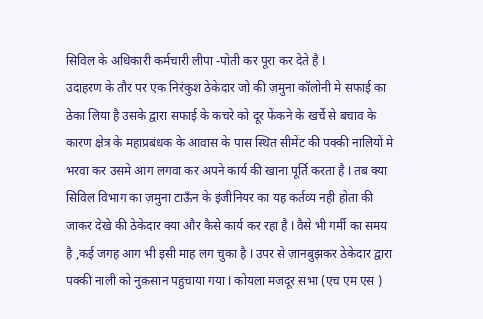सिविल के अधिकारी कर्मचारी लीपा -पोती कर पूरा कर देते है l
उदाहरण के तौर पर एक निरंकुश ठेकेदार जो की ज़मुना कॉलोनी मे सफाई का ठेका लिया है उसके द्वारा सफाई के कचरे को दूर फेंकने के खर्चे से बचाव के कारण क्षेत्र के महाप्रबंधक के आवास के पास स्थित सीमेंट की पक्की नालियों मे भरवा कर उसमे आग लगवा कर अपने कार्य की खाना पूर्ति करता है l तब क्या सिविल विभाग का ज़मुना टाऊँन के इंजीनियर का यह कर्तव्य नही होता की जाकर देखे की ठेकेदार क्या और कैसे कार्य कर रहा है l वैसे भी गर्मी का समय है ,कई जगह आग भी इसी माह लग चुका है l उपर से ज़ानबुझकर ठेकेदार द्वारा पक्की नाली को नुक़सान पहुचाया गया l कोयला मजदूर सभा (एच एम एस )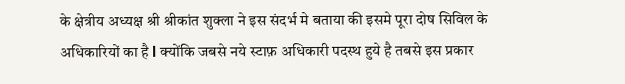के क्षेत्रीय अध्यक्ष श्री श्रीकांत शुक्ला ने इस संदर्भ मे बताया की इसमे पूरा दोष सिविल के अधिकारियों का है l क्योंकि जबसे नये स्टाफ़ अधिकारी पदस्थ हुये है तबसे इस प्रकार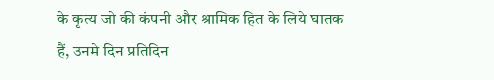के कृत्य जो की कंपनी और श्रामिक हित के लिये घातक हैं, उनमे दिन प्रतिदिन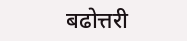बढोत्तरी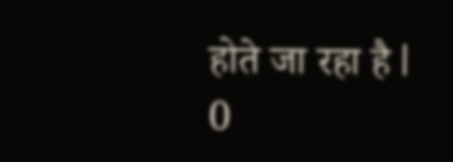होते जा रहा है l
0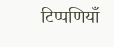टिप्पणियाँ